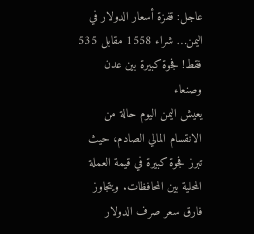عاجل: قفزة أسعار الدولار في اليمن… شراء 1558 مقابل 535 فقط! فجوة كبيرة بين عدن وصنعاء
يعيش اليمن اليوم حالة من الانقسام المالي الصادم، حيث تبرز فجوة كبيرة في قيمة العملة المحلية بين المحافظات. ويتجاوز فارق سعر صرف الدولار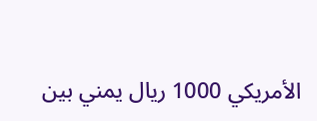الأمريكي 1000 ريال يمني بين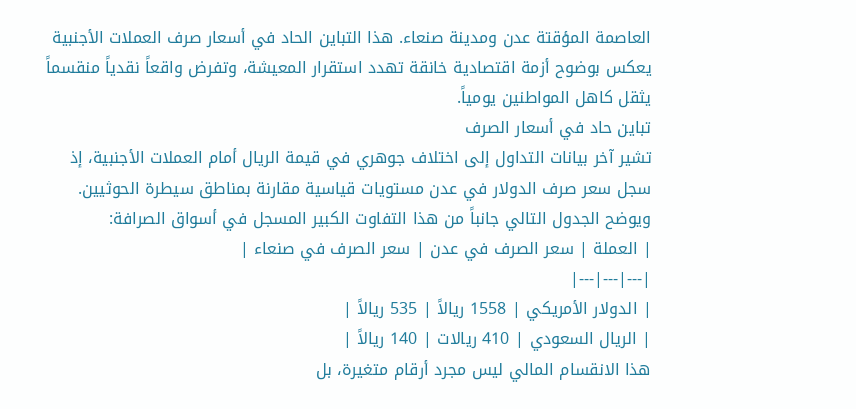العاصمة المؤقتة عدن ومدينة صنعاء. هذا التباين الحاد في أسعار صرف العملات الأجنبية يعكس بوضوح أزمة اقتصادية خانقة تهدد استقرار المعيشة، وتفرض واقعاً نقدياً منقسماً يثقل كاهل المواطنين يومياً.
تباين حاد في أسعار الصرف
تشير آخر بيانات التداول إلى اختلاف جوهري في قيمة الريال أمام العملات الأجنبية، إذ سجل سعر صرف الدولار في عدن مستويات قياسية مقارنة بمناطق سيطرة الحوثيين. ويوضح الجدول التالي جانباً من هذا التفاوت الكبير المسجل في أسواق الصرافة:
| العملة | سعر الصرف في عدن | سعر الصرف في صنعاء |
|---|---|---|
| الدولار الأمريكي | 1558 ريالاً | 535 ريالاً |
| الريال السعودي | 410 ريالات | 140 ريالاً |
هذا الانقسام المالي ليس مجرد أرقام متغيرة، بل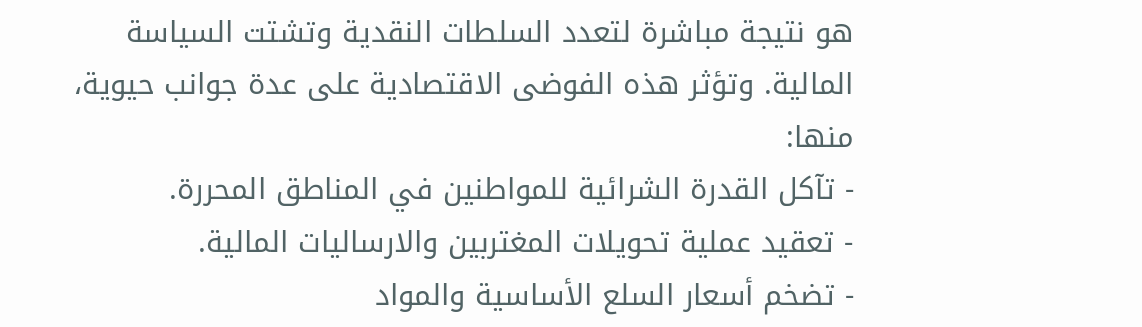هو نتيجة مباشرة لتعدد السلطات النقدية وتشتت السياسة المالية. وتؤثر هذه الفوضى الاقتصادية على عدة جوانب حيوية، منها:
- تآكل القدرة الشرائية للمواطنين في المناطق المحررة.
- تعقيد عملية تحويلات المغتربين والارساليات المالية.
- تضخم أسعار السلع الأساسية والمواد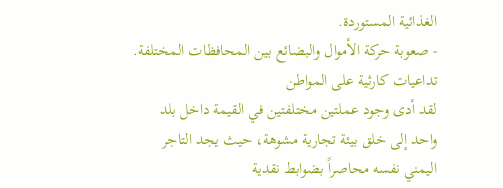الغذائية المستوردة.
- صعوبة حركة الأموال والبضائع بين المحافظات المختلفة.
تداعيات كارثية على المواطن
لقد أدى وجود عملتين مختلفتين في القيمة داخل بلد واحد إلى خلق بيئة تجارية مشوهة، حيث يجد التاجر اليمني نفسه محاصراً بضوابط نقدية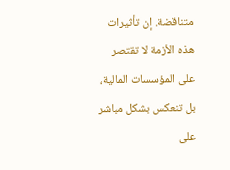متناقضة. إن تأثيرات هذه الأزمة لا تقتصر على المؤسسات المالية، بل تنعكس بشكل مباشر على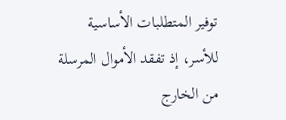توفير المتطلبات الأساسية للأسر، إذ تفقد الأموال المرسلة من الخارج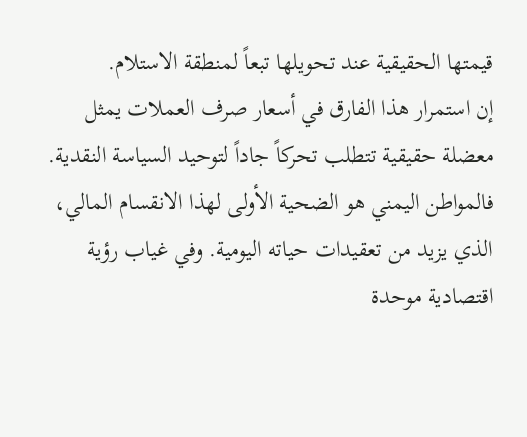قيمتها الحقيقية عند تحويلها تبعاً لمنطقة الاستلام.
إن استمرار هذا الفارق في أسعار صرف العملات يمثل معضلة حقيقية تتطلب تحركاً جاداً لتوحيد السياسة النقدية. فالمواطن اليمني هو الضحية الأولى لهذا الانقسام المالي، الذي يزيد من تعقيدات حياته اليومية. وفي غياب رؤية اقتصادية موحدة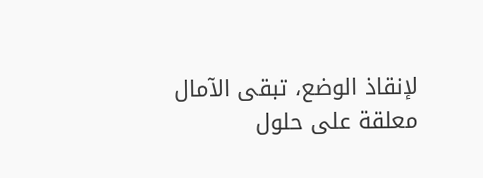لإنقاذ الوضع، تبقى الآمال معلقة على حلول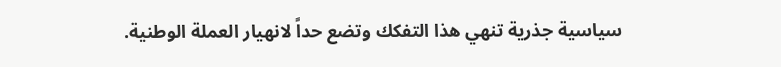سياسية جذرية تنهي هذا التفكك وتضع حداً لانهيار العملة الوطنية.